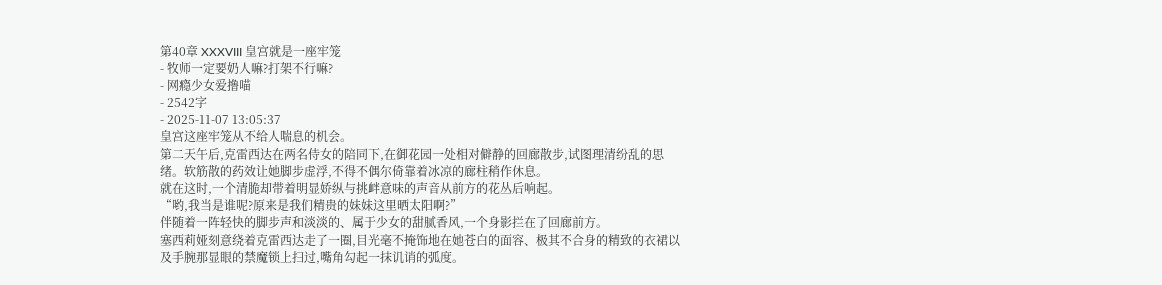第40章 XXXVIII 皇宫就是一座牢笼
- 牧师一定要奶人嘛?打架不行嘛?
- 网瘾少女爱撸喵
- 2542字
- 2025-11-07 13:05:37
皇宫这座牢笼从不给人喘息的机会。
第二天午后,克雷西达在两名侍女的陪同下,在御花园一处相对僻静的回廊散步,试图理清纷乱的思绪。软筋散的药效让她脚步虚浮,不得不偶尔倚靠着冰凉的廊柱稍作休息。
就在这时,一个清脆却带着明显娇纵与挑衅意味的声音从前方的花丛后响起。
“哟,我当是谁呢?原来是我们精贵的妹妹这里晒太阳啊?”
伴随着一阵轻快的脚步声和淡淡的、属于少女的甜腻香风,一个身影拦在了回廊前方。
塞西莉娅刻意绕着克雷西达走了一圈,目光毫不掩饰地在她苍白的面容、极其不合身的精致的衣裙以及手腕那显眼的禁魔锁上扫过,嘴角勾起一抹讥诮的弧度。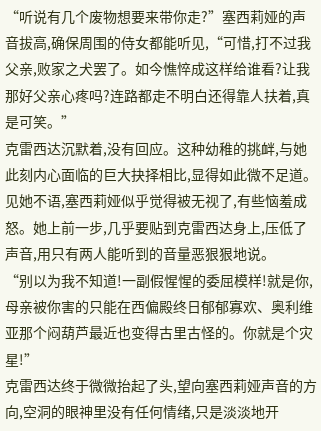“听说有几个废物想要来带你走?”塞西莉娅的声音拔高,确保周围的侍女都能听见,“可惜,打不过我父亲,败家之犬罢了。如今憔悴成这样给谁看?让我那好父亲心疼吗?连路都走不明白还得靠人扶着,真是可笑。”
克雷西达沉默着,没有回应。这种幼稚的挑衅,与她此刻内心面临的巨大抉择相比,显得如此微不足道。
见她不语,塞西莉娅似乎觉得被无视了,有些恼羞成怒。她上前一步,几乎要贴到克雷西达身上,压低了声音,用只有两人能听到的音量恶狠狠地说。
“别以为我不知道!一副假惺惺的委屈模样!就是你,母亲被你害的只能在西偏殿终日郁郁寡欢、奥利维亚那个闷葫芦最近也变得古里古怪的。你就是个灾星!”
克雷西达终于微微抬起了头,望向塞西莉娅声音的方向,空洞的眼神里没有任何情绪,只是淡淡地开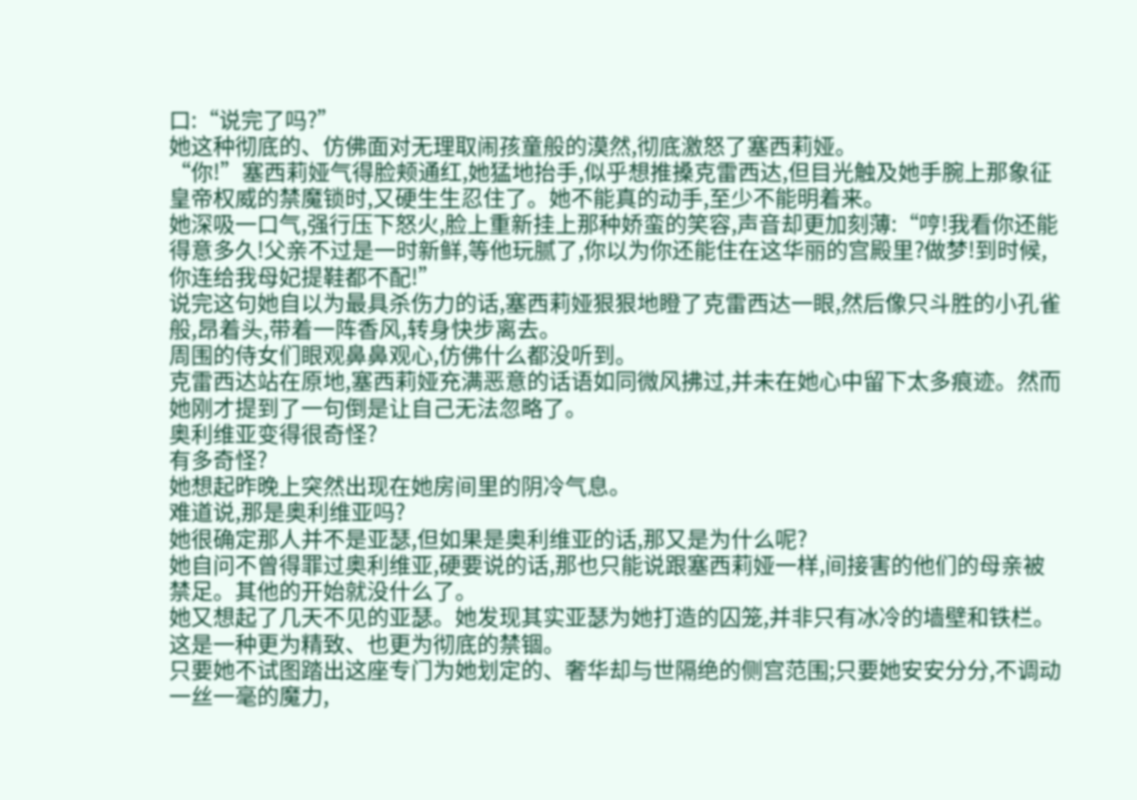口:“说完了吗?”
她这种彻底的、仿佛面对无理取闹孩童般的漠然,彻底激怒了塞西莉娅。
“你!”塞西莉娅气得脸颊通红,她猛地抬手,似乎想推搡克雷西达,但目光触及她手腕上那象征皇帝权威的禁魔锁时,又硬生生忍住了。她不能真的动手,至少不能明着来。
她深吸一口气,强行压下怒火,脸上重新挂上那种娇蛮的笑容,声音却更加刻薄:“哼!我看你还能得意多久!父亲不过是一时新鲜,等他玩腻了,你以为你还能住在这华丽的宫殿里?做梦!到时候,你连给我母妃提鞋都不配!”
说完这句她自以为最具杀伤力的话,塞西莉娅狠狠地瞪了克雷西达一眼,然后像只斗胜的小孔雀般,昂着头,带着一阵香风,转身快步离去。
周围的侍女们眼观鼻鼻观心,仿佛什么都没听到。
克雷西达站在原地,塞西莉娅充满恶意的话语如同微风拂过,并未在她心中留下太多痕迹。然而她刚才提到了一句倒是让自己无法忽略了。
奥利维亚变得很奇怪?
有多奇怪?
她想起昨晚上突然出现在她房间里的阴冷气息。
难道说,那是奥利维亚吗?
她很确定那人并不是亚瑟,但如果是奥利维亚的话,那又是为什么呢?
她自问不曾得罪过奥利维亚,硬要说的话,那也只能说跟塞西莉娅一样,间接害的他们的母亲被禁足。其他的开始就没什么了。
她又想起了几天不见的亚瑟。她发现其实亚瑟为她打造的囚笼,并非只有冰冷的墙壁和铁栏。
这是一种更为精致、也更为彻底的禁锢。
只要她不试图踏出这座专门为她划定的、奢华却与世隔绝的侧宫范围;只要她安安分分,不调动一丝一毫的魔力,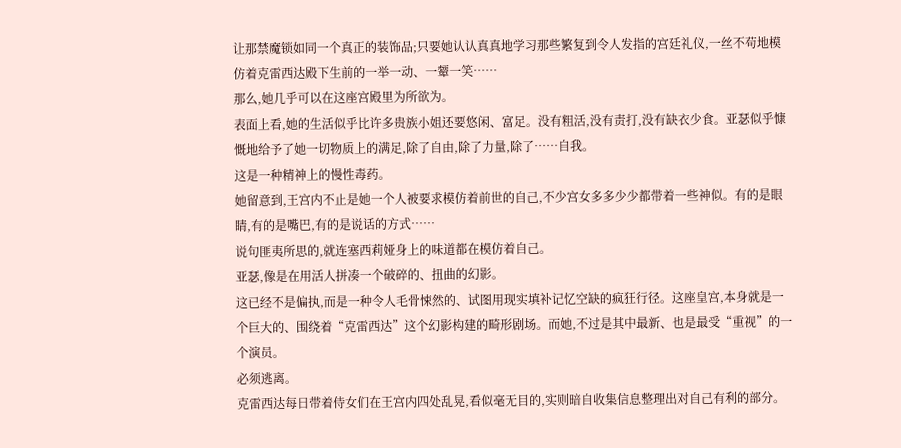让那禁魔锁如同一个真正的装饰品;只要她认认真真地学习那些繁复到令人发指的宫廷礼仪,一丝不苟地模仿着克雷西达殿下生前的一举一动、一颦一笑……
那么,她几乎可以在这座宫殿里为所欲为。
表面上看,她的生活似乎比许多贵族小姐还要悠闲、富足。没有粗活,没有责打,没有缺衣少食。亚瑟似乎慷慨地给予了她一切物质上的满足,除了自由,除了力量,除了……自我。
这是一种精神上的慢性毒药。
她留意到,王宫内不止是她一个人被要求模仿着前世的自己,不少宫女多多少少都带着一些神似。有的是眼睛,有的是嘴巴,有的是说话的方式……
说句匪夷所思的,就连塞西莉娅身上的味道都在模仿着自己。
亚瑟,像是在用活人拼凑一个破碎的、扭曲的幻影。
这已经不是偏执,而是一种令人毛骨悚然的、试图用现实填补记忆空缺的疯狂行径。这座皇宫,本身就是一个巨大的、围绕着“克雷西达”这个幻影构建的畸形剧场。而她,不过是其中最新、也是最受“重视”的一个演员。
必须逃离。
克雷西达每日带着侍女们在王宫内四处乱晃,看似毫无目的,实则暗自收集信息整理出对自己有利的部分。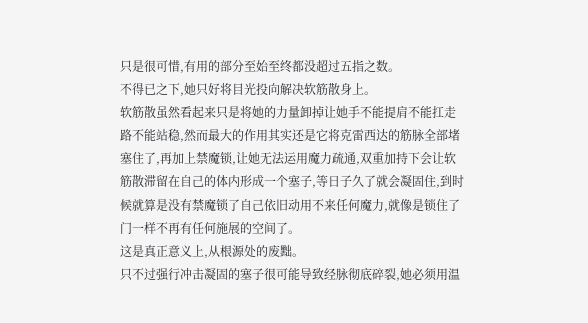只是很可惜,有用的部分至始至终都没超过五指之数。
不得已之下,她只好将目光投向解决软筋散身上。
软筋散虽然看起来只是将她的力量卸掉让她手不能提肩不能扛走路不能站稳,然而最大的作用其实还是它将克雷西达的筋脉全部堵塞住了,再加上禁魔锁,让她无法运用魔力疏通,双重加持下会让软筋散滞留在自己的体内形成一个塞子,等日子久了就会凝固住,到时候就算是没有禁魔锁了自己依旧动用不来任何魔力,就像是锁住了门一样不再有任何施展的空间了。
这是真正意义上,从根源处的废黜。
只不过强行冲击凝固的塞子很可能导致经脉彻底碎裂,她必须用温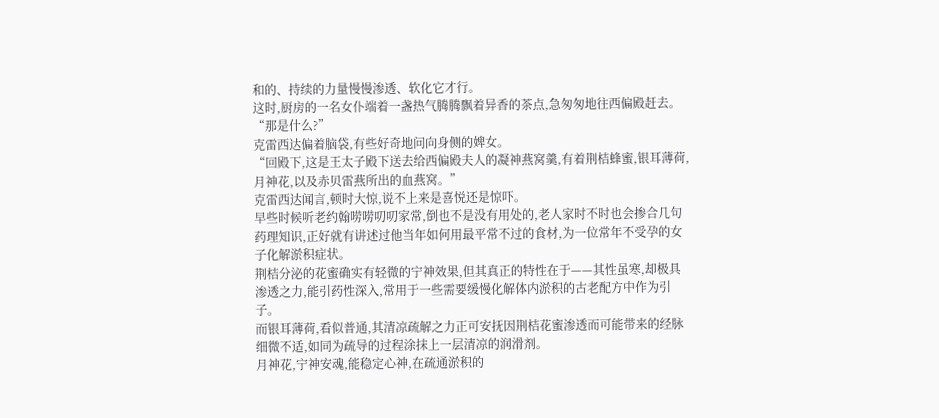和的、持续的力量慢慢渗透、软化它才行。
这时,厨房的一名女仆端着一盏热气腾腾飘着异香的茶点,急匆匆地往西偏殿赶去。
“那是什么?”
克雷西达偏着脑袋,有些好奇地问向身侧的婢女。
“回殿下,这是王太子殿下送去给西偏殿夫人的凝神燕窝羹,有着荆桔蜂蜜,银耳薄荷,月神花,以及赤贝雷燕所出的血燕窝。”
克雷西达闻言,顿时大惊,说不上来是喜悦还是惊吓。
早些时候听老约翰唠唠叨叨家常,倒也不是没有用处的,老人家时不时也会掺合几句药理知识,正好就有讲述过他当年如何用最平常不过的食材,为一位常年不受孕的女子化解淤积症状。
荆桔分泌的花蜜确实有轻微的宁神效果,但其真正的特性在于——其性虽寒,却极具渗透之力,能引药性深入,常用于一些需要缓慢化解体内淤积的古老配方中作为引子。
而银耳薄荷,看似普通,其清凉疏解之力正可安抚因荆桔花蜜渗透而可能带来的经脉细微不适,如同为疏导的过程涂抹上一层清凉的润滑剂。
月神花,宁神安魂,能稳定心神,在疏通淤积的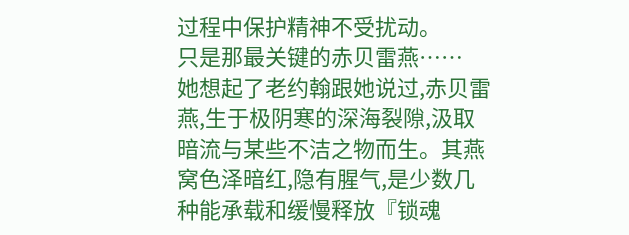过程中保护精神不受扰动。
只是那最关键的赤贝雷燕……
她想起了老约翰跟她说过,赤贝雷燕,生于极阴寒的深海裂隙,汲取暗流与某些不洁之物而生。其燕窝色泽暗红,隐有腥气,是少数几种能承载和缓慢释放『锁魂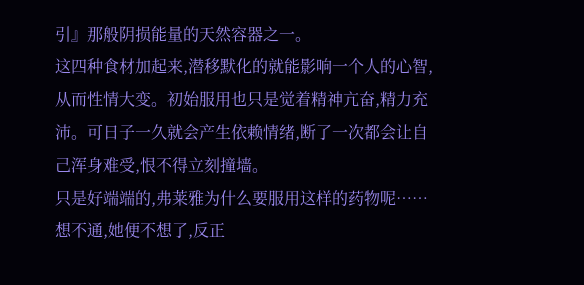引』那般阴损能量的天然容器之一。
这四种食材加起来,潜移默化的就能影响一个人的心智,从而性情大变。初始服用也只是觉着精神亢奋,精力充沛。可日子一久就会产生依赖情绪,断了一次都会让自己浑身难受,恨不得立刻撞墙。
只是好端端的,弗莱雅为什么要服用这样的药物呢……
想不通,她便不想了,反正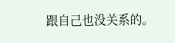跟自己也没关系的。